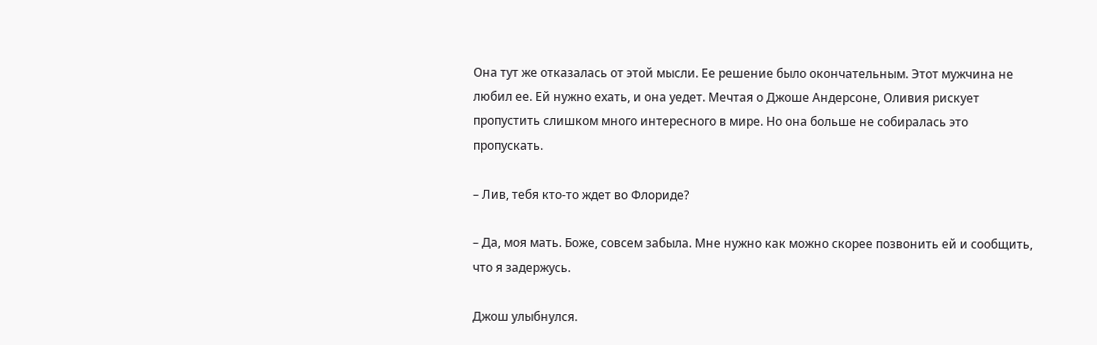Она тут же отказалась от этой мысли. Ее решение было окончательным. Этот мужчина не любил ее. Ей нужно ехать, и она уедет. Мечтая о Джоше Андерсоне, Оливия рискует пропустить слишком много интересного в мире. Но она больше не собиралась это пропускать.

– Лив, тебя кто-то ждет во Флориде?

– Да, моя мать. Боже, совсем забыла. Мне нужно как можно скорее позвонить ей и сообщить, что я задержусь.

Джош улыбнулся.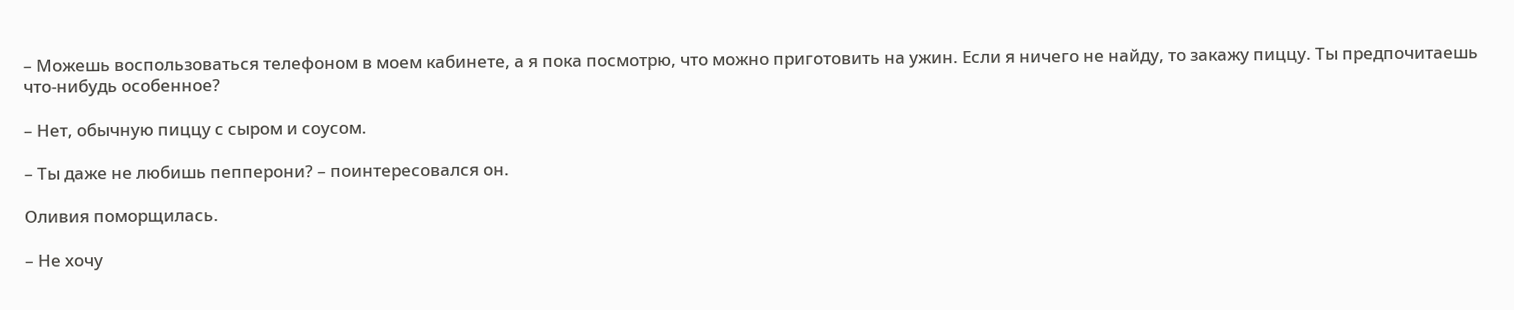– Можешь воспользоваться телефоном в моем кабинете, а я пока посмотрю, что можно приготовить на ужин. Если я ничего не найду, то закажу пиццу. Ты предпочитаешь что-нибудь особенное?

– Нет, обычную пиццу с сыром и соусом.

– Ты даже не любишь пепперони? – поинтересовался он.

Оливия поморщилась.

– Не хочу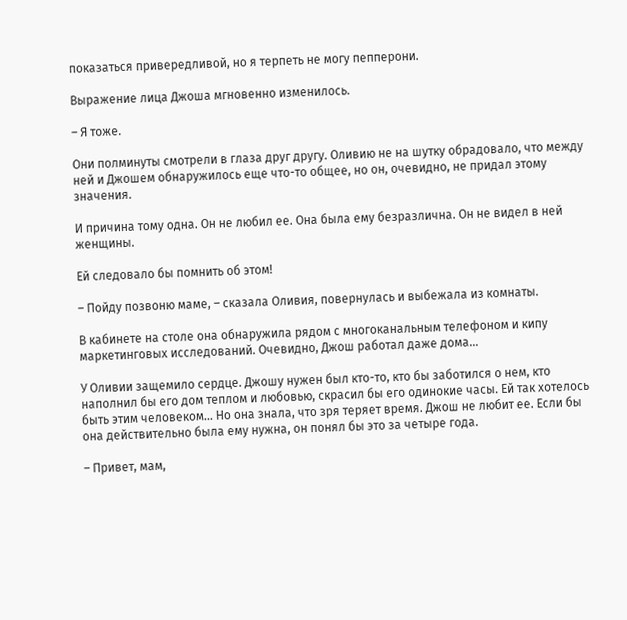показаться привередливой, но я терпеть не могу пепперони.

Выражение лица Джоша мгновенно изменилось.

– Я тоже.

Они полминуты смотрели в глаза друг другу. Оливию не на шутку обрадовало, что между ней и Джошем обнаружилось еще что-то общее, но он, очевидно, не придал этому значения.

И причина тому одна. Он не любил ее. Она была ему безразлична. Он не видел в ней женщины.

Ей следовало бы помнить об этом!

– Пойду позвоню маме, – сказала Оливия, повернулась и выбежала из комнаты.

В кабинете на столе она обнаружила рядом с многоканальным телефоном и кипу маркетинговых исследований. Очевидно, Джош работал даже дома…

У Оливии защемило сердце. Джошу нужен был кто-то, кто бы заботился о нем, кто наполнил бы его дом теплом и любовью, скрасил бы его одинокие часы. Ей так хотелось быть этим человеком… Но она знала, что зря теряет время. Джош не любит ее. Если бы она действительно была ему нужна, он понял бы это за четыре года.

– Привет, мам,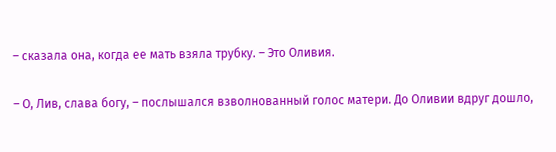– сказала она, когда ее мать взяла трубку. – Это Оливия.

– О, Лив, слава богу, – послышался взволнованный голос матери. До Оливии вдруг дошло,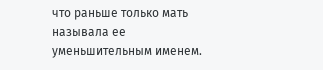что раньше только мать называла ее уменьшительным именем.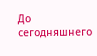До сегодняшнего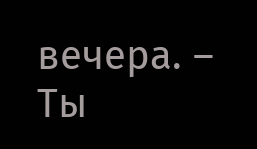вечера. – Ты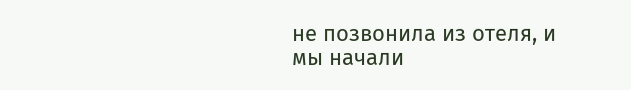не позвонила из отеля, и мы начали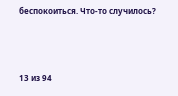беспокоиться. Что-то случилось?



13 из 94